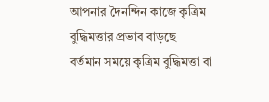আপনার দৈনন্দিন কাজে কৃত্রিম বুদ্ধিমত্তার প্রভাব বাড়ছে
বর্তমান সময়ে কৃত্রিম বুদ্ধিমত্তা বা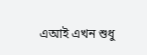এআই এখন শুধু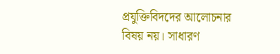প্রযুক্তিবিদদের আলোচনার বিষয় নয়। সাধারণ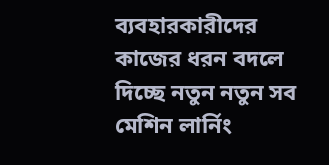ব্যবহারকারীদের কাজের ধরন বদলে দিচ্ছে নতুন নতুন সব মেশিন লার্নিং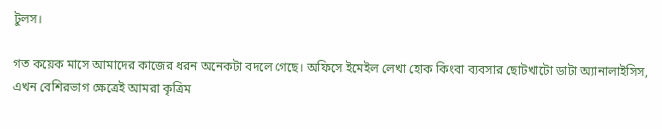টুলস।

গত কয়েক মাসে আমাদের কাজের ধরন অনেকটা বদলে গেছে। অফিসে ইমেইল লেখা হোক কিংবা ব্যবসার ছোটখাটো ডাটা অ্যানালাইসিস, এখন বেশিরভাগ ক্ষেত্রেই আমরা কৃত্রিম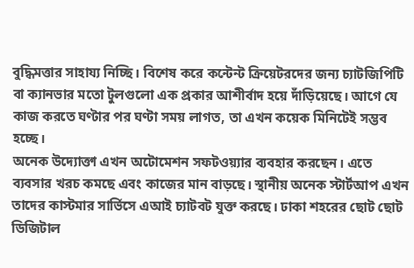বুদ্ধিমত্তার সাহায্য নিচ্ছি। বিশেষ করে কন্টেন্ট ক্রিয়েটরদের জন্য চ্যাটজিপিটি বা ক্যানভার মতো টুলগুলো এক প্রকার আশীর্বাদ হয়ে দাঁড়িয়েছে। আগে যে কাজ করতে ঘণ্টার পর ঘণ্টা সময় লাগত, তা এখন কয়েক মিনিটেই সম্ভব হচ্ছে।
অনেক উদ্যোক্তা এখন অটোমেশন সফটওয়্যার ব্যবহার করছেন। এতে ব্যবসার খরচ কমছে এবং কাজের মান বাড়ছে। স্থানীয় অনেক স্টার্টআপ এখন তাদের কাস্টমার সার্ভিসে এআই চ্যাটবট যুক্ত করছে। ঢাকা শহরের ছোট ছোট ডিজিটাল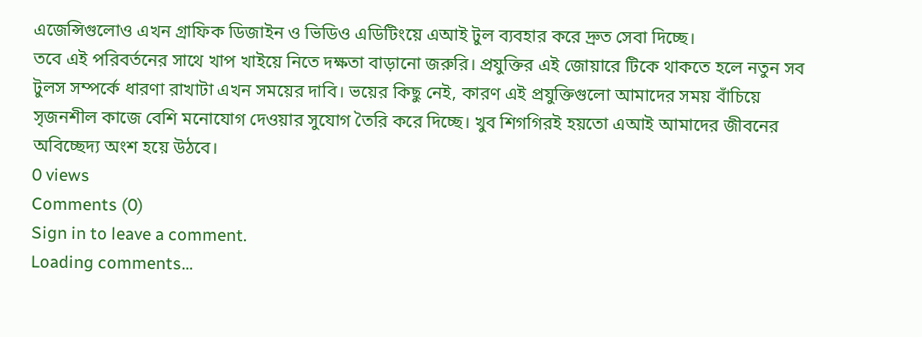এজেন্সিগুলোও এখন গ্রাফিক ডিজাইন ও ভিডিও এডিটিংয়ে এআই টুল ব্যবহার করে দ্রুত সেবা দিচ্ছে।
তবে এই পরিবর্তনের সাথে খাপ খাইয়ে নিতে দক্ষতা বাড়ানো জরুরি। প্রযুক্তির এই জোয়ারে টিকে থাকতে হলে নতুন সব টুলস সম্পর্কে ধারণা রাখাটা এখন সময়ের দাবি। ভয়ের কিছু নেই, কারণ এই প্রযুক্তিগুলো আমাদের সময় বাঁচিয়ে সৃজনশীল কাজে বেশি মনোযোগ দেওয়ার সুযোগ তৈরি করে দিচ্ছে। খুব শিগগিরই হয়তো এআই আমাদের জীবনের অবিচ্ছেদ্য অংশ হয়ে উঠবে।
0 views
Comments (0)
Sign in to leave a comment.
Loading comments…